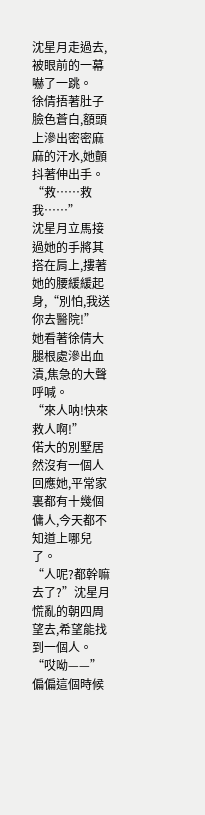沈星月走過去,被眼前的一幕嚇了一跳。
徐倩捂著肚子臉色蒼白,額頭上滲出密密麻麻的汗水,她顫抖著伸出手。
“救……救我……”
沈星月立馬接過她的手將其搭在肩上,摟著她的腰緩緩起身,“別怕,我送你去醫院!”
她看著徐倩大腿根處滲出血漬,焦急的大聲呼喊。
“來人呐!快來救人啊!”
偌大的別墅居然沒有一個人回應她,平常家裏都有十幾個傭人,今天都不知道上哪兒了。
“人呢?都幹嘛去了?”沈星月慌亂的朝四周望去,希望能找到一個人。
“哎呦——”
偏偏這個時候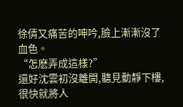徐倩又痛苦的呻吟,臉上漸漸沒了血色。
“怎麽弄成這樣?”
還好沈雲初沒離開,聽見動靜下樓,很快就將人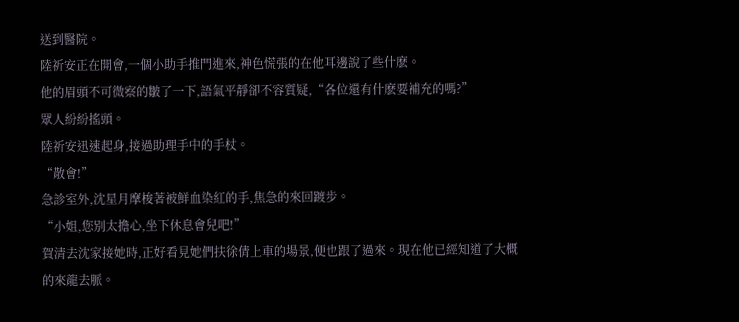送到醫院。
陸祈安正在開會,一個小助手推門進來,神色慌張的在他耳邊說了些什麽。
他的眉頭不可微察的皺了一下,語氣平靜卻不容質疑,“各位還有什麽要補充的嗎?”
眾人紛紛搖頭。
陸祈安迅速起身,接過助理手中的手杖。
“散會!”
急診室外,沈星月摩梭著被鮮血染紅的手,焦急的來回踱步。
“小姐,您別太擔心,坐下休息會兒吧!”
賀清去沈家接她時,正好看見她們扶徐倩上車的場景,便也跟了過來。現在他已經知道了大概的來龍去脈。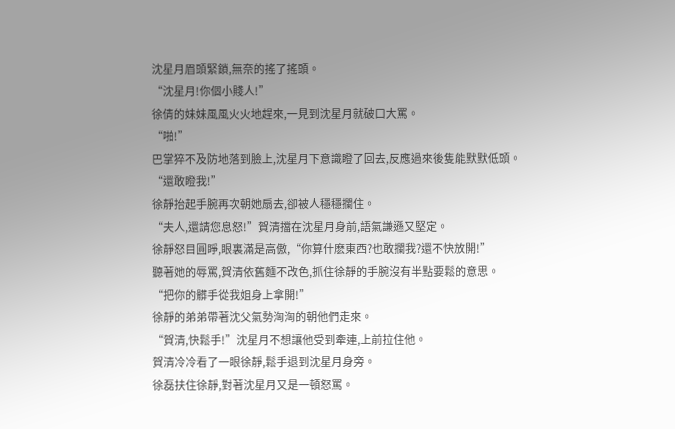沈星月眉頭緊鎖,無奈的搖了搖頭。
“沈星月!你個小賤人!”
徐倩的妹妹風風火火地趕來,一見到沈星月就破口大罵。
“啪!”
巴掌猝不及防地落到臉上,沈星月下意識瞪了回去,反應過來後隻能默默低頭。
“還敢瞪我!”
徐靜抬起手腕再次朝她扇去,卻被人穩穩攔住。
“夫人,還請您息怒!”賀清擋在沈星月身前,語氣謙遜又堅定。
徐靜怒目圓睜,眼裏滿是高傲,“你算什麽東西?也敢攔我?還不快放開!”
聽著她的辱罵,賀清依舊麵不改色,抓住徐靜的手腕沒有半點要鬆的意思。
“把你的髒手從我姐身上拿開!”
徐靜的弟弟帶著沈父氣勢洶洶的朝他們走來。
“賀清,快鬆手!”沈星月不想讓他受到牽連,上前拉住他。
賀清冷冷看了一眼徐靜,鬆手退到沈星月身旁。
徐磊扶住徐靜,對著沈星月又是一頓怒罵。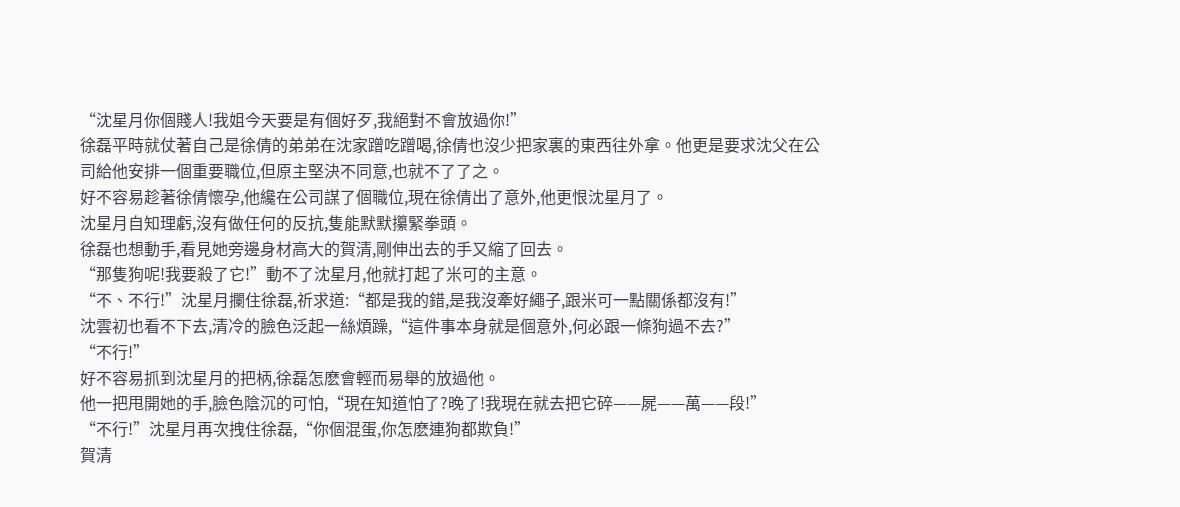“沈星月你個賤人!我姐今天要是有個好歹,我絕對不會放過你!”
徐磊平時就仗著自己是徐倩的弟弟在沈家蹭吃蹭喝,徐倩也沒少把家裏的東西往外拿。他更是要求沈父在公司給他安排一個重要職位,但原主堅決不同意,也就不了了之。
好不容易趁著徐倩懷孕,他纔在公司謀了個職位,現在徐倩出了意外,他更恨沈星月了。
沈星月自知理虧,沒有做任何的反抗,隻能默默攥緊拳頭。
徐磊也想動手,看見她旁邊身材高大的賀清,剛伸出去的手又縮了回去。
“那隻狗呢!我要殺了它!”動不了沈星月,他就打起了米可的主意。
“不、不行!”沈星月攔住徐磊,祈求道:“都是我的錯,是我沒牽好繩子,跟米可一點關係都沒有!”
沈雲初也看不下去,清冷的臉色泛起一絲煩躁,“這件事本身就是個意外,何必跟一條狗過不去?”
“不行!”
好不容易抓到沈星月的把柄,徐磊怎麽會輕而易舉的放過他。
他一把甩開她的手,臉色陰沉的可怕,“現在知道怕了?晚了!我現在就去把它碎——屍——萬——段!”
“不行!”沈星月再次拽住徐磊,“你個混蛋,你怎麽連狗都欺負!”
賀清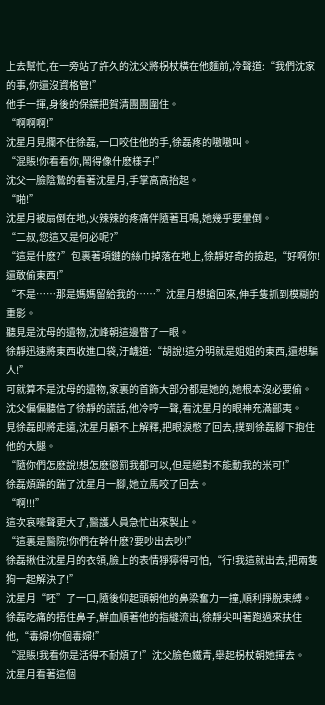上去幫忙,在一旁站了許久的沈父將柺杖橫在他麵前,冷聲道:“我們沈家的事,你還沒資格管!”
他手一揮,身後的保鏢把賀清團團圍住。
“啊啊啊!”
沈星月見攔不住徐磊,一口咬住他的手,徐磊疼的嗷嗷叫。
“混賬!你看看你,鬧得像什麽樣子!”
沈父一臉陰鷙的看著沈星月,手掌高高抬起。
“啪!”
沈星月被扇倒在地,火辣辣的疼痛伴隨著耳鳴,她幾乎要暈倒。
“二叔,您這又是何必呢?”
“這是什麽?”包裹著項鏈的絲巾掉落在地上,徐靜好奇的撿起,“好啊你!還敢偷東西!”
“不是……那是媽媽留給我的……”沈星月想搶回來,伸手隻抓到模糊的重影。
聽見是沈母的遺物,沈峰朝這邊瞥了一眼。
徐靜迅速將東西收進口袋,汙衊道:“胡說!這分明就是姐姐的東西,還想騙人!”
可就算不是沈母的遺物,家裏的首飾大部分都是她的,她根本沒必要偷。
沈父偏偏聽信了徐靜的謊話,他冷哼一聲,看沈星月的眼神充滿鄙夷。
見徐磊即將走遠,沈星月顧不上解釋,把眼淚憋了回去,撲到徐磊腳下抱住他的大腿。
“隨你們怎麽說!想怎麽懲罰我都可以,但是絕對不能動我的米可!”
徐磊煩躁的踹了沈星月一腳,她立馬咬了回去。
“啊!!!”
這次哀嚎聲更大了,醫護人員急忙出來製止。
“這裏是醫院!你們在幹什麽?要吵出去吵!”
徐磊揪住沈星月的衣領,臉上的表情猙獰得可怕,“行!我這就出去,把兩隻狗一起解決了!”
沈星月“呸”了一口,隨後仰起頭朝他的鼻梁奮力一撞,順利掙脫束縛。
徐磊吃痛的捂住鼻子,鮮血順著他的指縫流出,徐靜尖叫著跑過來扶住他,“毒婦!你個毒婦!”
“混賬!我看你是活得不耐煩了!”沈父臉色鐵青,舉起柺杖朝她揮去。
沈星月看著這個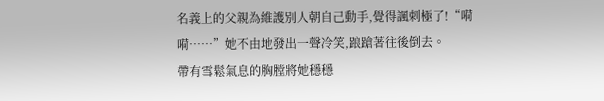名義上的父親為維護別人朝自己動手,覺得諷刺極了!“嗬嗬……”她不由地發出一聲冷笑,踉蹌著往後倒去。
帶有雪鬆氣息的胸膛將她穩穩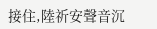接住,陸祈安聲音沉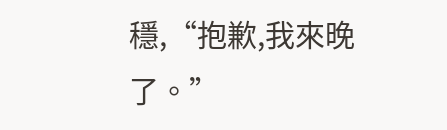穩,“抱歉,我來晚了。”